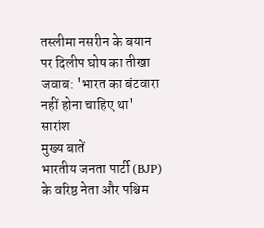तस्लीमा नसरीन के बयान पर दिलीप घोष का तीखा जवाब: 'भारत का बंटवारा नहीं होना चाहिए था'
सारांश
मुख्य बातें
भारतीय जनता पार्टी (BJP) के वरिष्ठ नेता और पश्चिम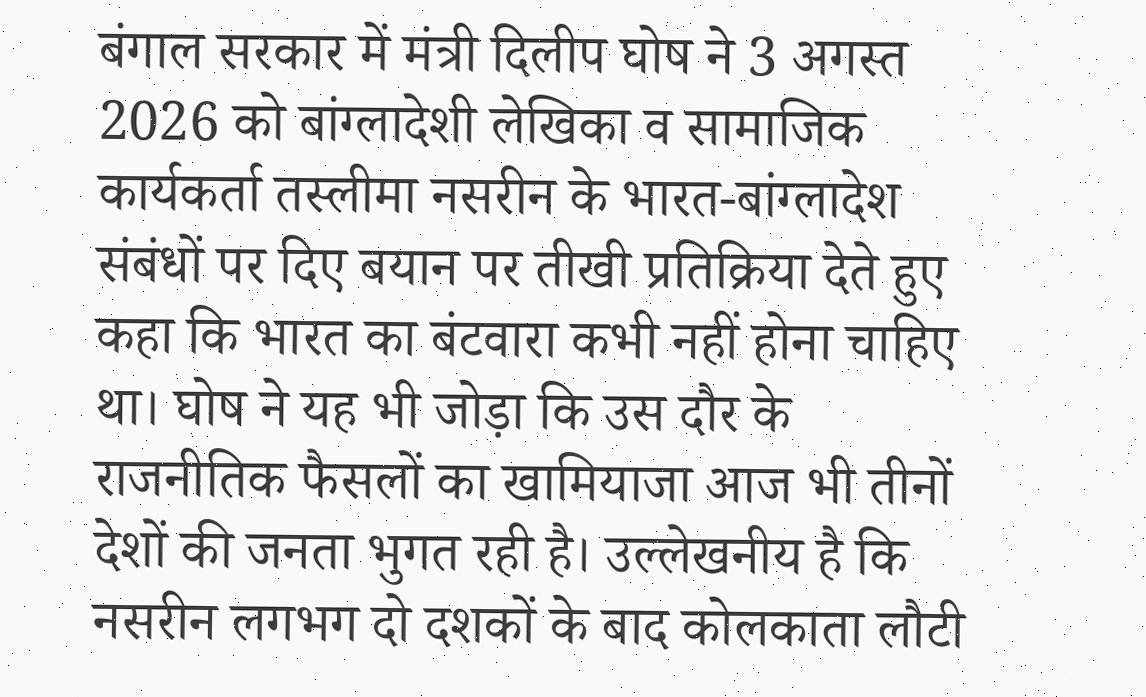बंगाल सरकार में मंत्री दिलीप घोष ने 3 अगस्त 2026 को बांग्लादेशी लेखिका व सामाजिक कार्यकर्ता तस्लीमा नसरीन के भारत-बांग्लादेश संबंधों पर दिए बयान पर तीखी प्रतिक्रिया देते हुए कहा कि भारत का बंटवारा कभी नहीं होना चाहिए था। घोष ने यह भी जोड़ा कि उस दौर के राजनीतिक फैसलों का खामियाजा आज भी तीनों देशों की जनता भुगत रही है। उल्लेखनीय है कि नसरीन लगभग दो दशकों के बाद कोलकाता लौटी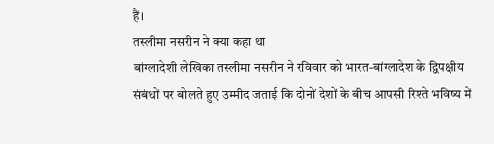हैं।
तस्लीमा नसरीन ने क्या कहा था
बांग्लादेशी लेखिका तस्लीमा नसरीन ने रविवार को भारत-बांग्लादेश के द्विपक्षीय संबंधों पर बोलते हुए उम्मीद जताई कि दोनों देशों के बीच आपसी रिश्ते भविष्य में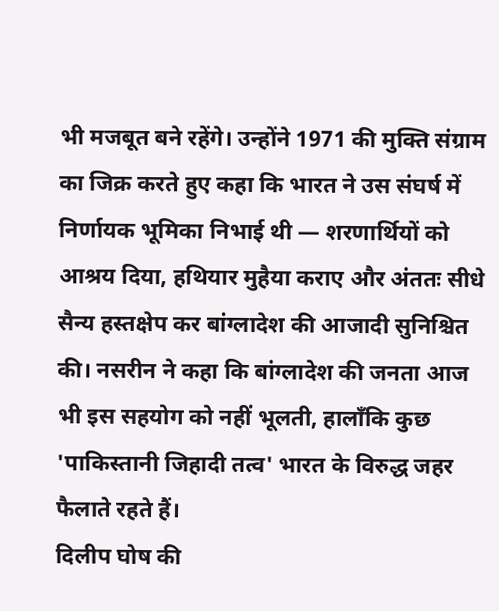भी मजबूत बने रहेंगे। उन्होंने 1971 की मुक्ति संग्राम का जिक्र करते हुए कहा कि भारत ने उस संघर्ष में निर्णायक भूमिका निभाई थी — शरणार्थियों को आश्रय दिया, हथियार मुहैया कराए और अंततः सीधे सैन्य हस्तक्षेप कर बांग्लादेश की आजादी सुनिश्चित की। नसरीन ने कहा कि बांग्लादेश की जनता आज भी इस सहयोग को नहीं भूलती, हालाँकि कुछ 'पाकिस्तानी जिहादी तत्व' भारत के विरुद्ध जहर फैलाते रहते हैं।
दिलीप घोष की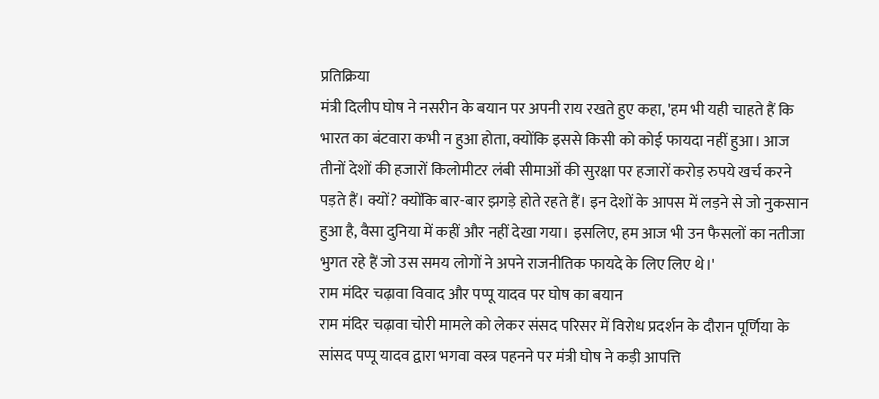प्रतिक्रिया
मंत्री दिलीप घोष ने नसरीन के बयान पर अपनी राय रखते हुए कहा, 'हम भी यही चाहते हैं कि भारत का बंटवारा कभी न हुआ होता, क्योंकि इससे किसी को कोई फायदा नहीं हुआ। आज तीनों देशों की हजारों किलोमीटर लंबी सीमाओं की सुरक्षा पर हजारों करोड़ रुपये खर्च करने पड़ते हैं। क्यों? क्योंकि बार-बार झगड़े होते रहते हैं। इन देशों के आपस में लड़ने से जो नुकसान हुआ है, वैसा दुनिया में कहीं और नहीं देखा गया। इसलिए, हम आज भी उन फैसलों का नतीजा भुगत रहे हैं जो उस समय लोगों ने अपने राजनीतिक फायदे के लिए लिए थे।'
राम मंदिर चढ़ावा विवाद और पप्पू यादव पर घोष का बयान
राम मंदिर चढ़ावा चोरी मामले को लेकर संसद परिसर में विरोध प्रदर्शन के दौरान पूर्णिया के सांसद पप्पू यादव द्वारा भगवा वस्त्र पहनने पर मंत्री घोष ने कड़ी आपत्ति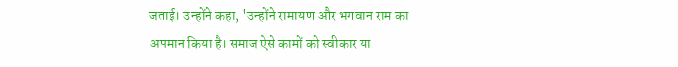जताई। उन्होंने कहा, 'उन्होंने रामायण और भगवान राम का अपमान किया है। समाज ऐसे कामों को स्वीकार या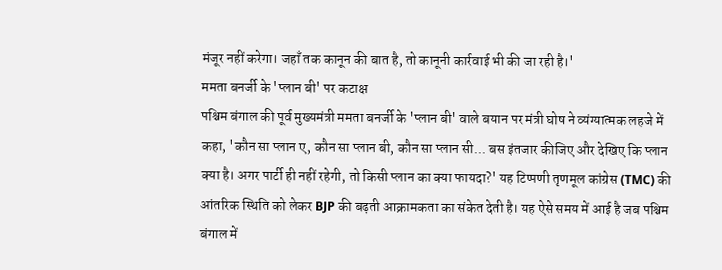मंजूर नहीं करेगा। जहाँ तक कानून की बात है, तो कानूनी कार्रवाई भी की जा रही है।'
ममता बनर्जी के 'प्लान बी' पर कटाक्ष
पश्चिम बंगाल की पूर्व मुख्यमंत्री ममता बनर्जी के 'प्लान बी' वाले बयान पर मंत्री घोष ने व्यंग्यात्मक लहजे में कहा, 'कौन सा प्लान ए, कौन सा प्लान बी, कौन सा प्लान सी... बस इंतजार कीजिए और देखिए कि प्लान क्या है। अगर पार्टी ही नहीं रहेगी, तो किसी प्लान का क्या फायदा?' यह टिप्पणी तृणमूल कांग्रेस (TMC) की आंतरिक स्थिति को लेकर BJP की बढ़ती आक्रामकता का संकेत देती है। यह ऐसे समय में आई है जब पश्चिम बंगाल में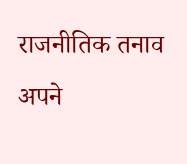राजनीतिक तनाव अपने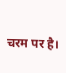चरम पर है।